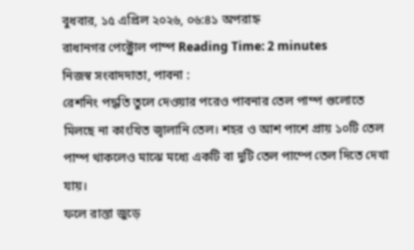বুধবার, ১৫ এপ্রিল ২০২৬, ০৬:৪১ অপরাহ্ন
রাধানগর পেক্ট্রোল পাম্প Reading Time: 2 minutes
নিজস্ব সংবাদদাতা, পাবনা :
রেশনিং পদ্ধতি তুলে দেওয়ার পরেও পাবনার তেল পাম্প গুলোতে মিলছে না কাংখিত জ্বালানি তেল। শহর ও আশ পাশে প্রায় ১০টি তেল পাম্প থাকলেও মাঝে মধ্যে একটি বা দুটি তেল পাম্পে তেল দিতে দেখা যায়।
ফলে রাস্তা জুড়ে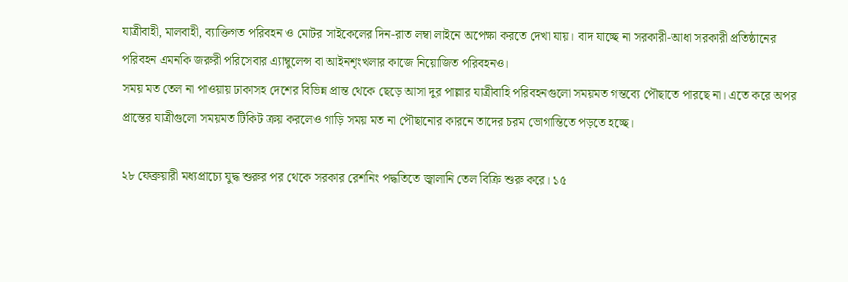যাত্রীবাহী, মালবাহী, ব্যাক্তিগত পরিবহন ও মোটর সাইকেলের দিন-রাত লম্বা লাইনে অপেক্ষা করতে দেখা যায়। বাদ যাচ্ছে না সরকারী-আধা সরকারী প্রতিষ্ঠানের পরিবহন এমনকি জরুরী পরিসেবার এ্যাম্বুলেন্স বা আইনশৃংখলার কাজে নিয়োজিত পরিবহনও।
সময় মত তেল না পাওয়ায় ঢাকাসহ দেশের বিভিন্ন প্রান্ত থেকে ছেড়ে আসা দুর পাল্লার যাত্রীবাহি পরিবহনগুলো সময়মত গন্তব্যে পৌছাতে পারছে না। এতে করে অপর প্রান্তের যাত্রীগুলো সময়মত টিকিট ক্রয় করলেও গাড়ি সময় মত না পৌছানোর কারনে তাদের চরম ভোগান্তিতে পড়তে হচ্ছে।

২৮ ফেব্রুয়ারী মধ্যপ্রাচ্যে যুদ্ধ শুরুর পর থেকে সরকার রেশনিং পদ্ধতিতে জ্বালানি তেল বিক্রি শুরু করে। ১৫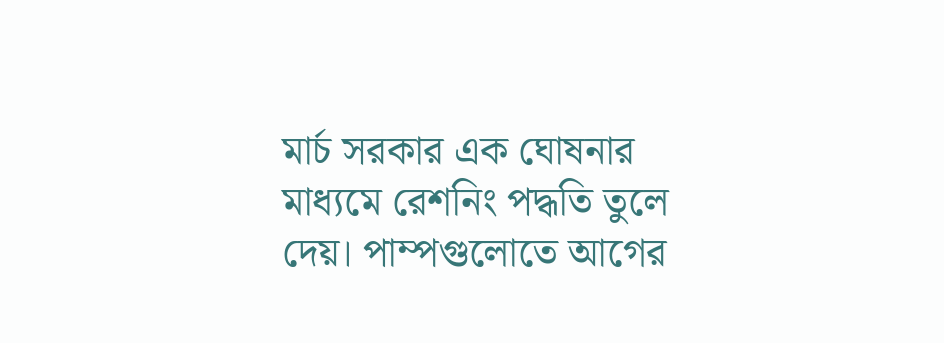মার্চ সরকার এক ঘোষনার মাধ্যমে রেশনিং পদ্ধতি তুলে দেয়। পাম্পগুলোতে আগের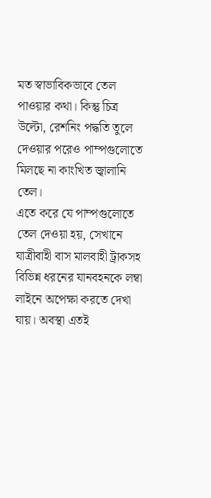মত স্বাভাবিকভাবে তেল পাওয়ার কথা। কিন্তু চিত্র উল্টো, রেশনিং পদ্ধতি তুলে দেওয়ার পরেও পাম্পগুলোতে মিলছে না কাংখিত জ্বালানি তেল।
এতে করে যে পাম্পগুলোতে তেল দেওয়া হয়, সেখানে যাত্রীবাহী বাস মালবাহী ট্রাকসহ বিভিন্ন ধরনের যানবহনকে লম্বা লাইনে অপেক্ষা করতে দেখা যায়। অবস্থা এতই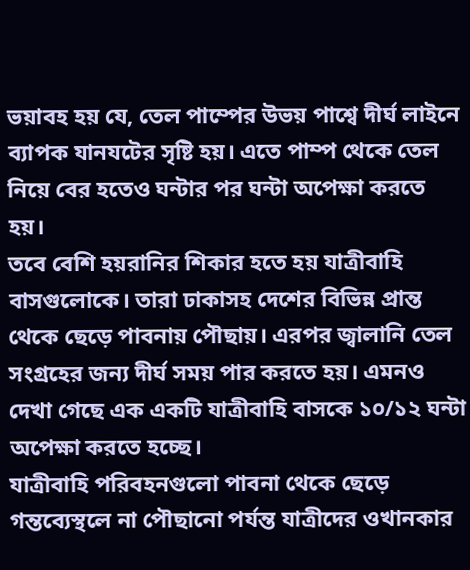ভয়াবহ হয় যে, তেল পাম্পের উভয় পাশ্বে দীর্ঘ লাইনে ব্যাপক যানযটের সৃষ্টি হয়। এতে পাম্প থেকে তেল নিয়ে বের হতেও ঘন্টার পর ঘন্টা অপেক্ষা করতে হয়।
তবে বেশি হয়রানির শিকার হতে হয় যাত্রীবাহি বাসগুলোকে। তারা ঢাকাসহ দেশের বিভিন্ন প্রান্ত থেকে ছেড়ে পাবনায় পৌছায়। এরপর জ্বালানি তেল সংগ্রহের জন্য দীর্ঘ সময় পার করতে হয়। এমনও দেখা গেছে এক একটি যাত্রীবাহি বাসকে ১০/১২ ঘন্টা অপেক্ষা করতে হচ্ছে।
যাত্রীবাহি পরিবহনগুলো পাবনা থেকে ছেড়ে গন্তব্যেস্থলে না পৌছানো পর্যন্ত যাত্রীদের ওখানকার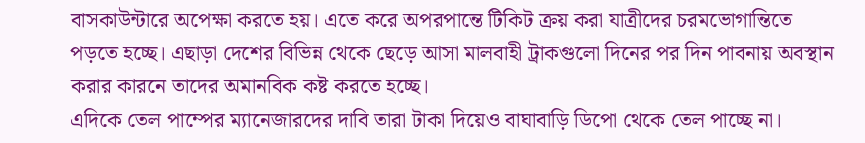বাসকাউন্টারে অপেক্ষা করতে হয়। এতে করে অপরপান্তে টিকিট ক্রয় করা যাত্রীদের চরমভোগান্তিতে পড়তে হচ্ছে। এছাড়া দেশের বিভিন্ন থেকে ছেড়ে আসা মালবাহী ট্রাকগুলো দিনের পর দিন পাবনায় অবস্থান করার কারনে তাদের অমানবিক কষ্ট করতে হচ্ছে।
এদিকে তেল পাম্পের ম্যানেজারদের দাবি তারা টাকা দিয়েও বাঘাবাড়ি ডিপো থেকে তেল পাচ্ছে না।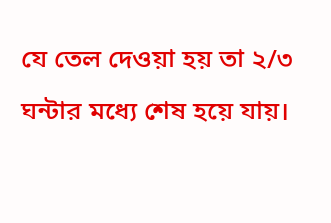যে তেল দেওয়া হয় তা ২/৩ ঘন্টার মধ্যে শেষ হয়ে যায়।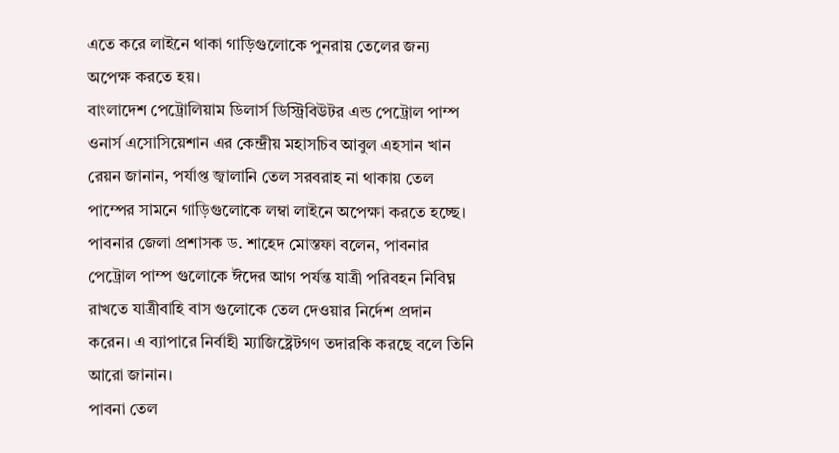এতে করে লাইনে থাকা গাড়িগুলোকে পুনরায় তেলের জন্য অপেক্ষ করতে হয়।
বাংলাদেশ পেট্রোলিয়াম ডিলার্স ডিস্ট্রিবিউটর এন্ড পেট্রোল পাম্প ওনার্স এসোসিয়েশান এর কেন্দ্রীয় মহাসচিব আবুল এহসান খান রেয়ন জানান, পর্যাপ্ত জ্বালানি তেল সরবরাহ না থাকায় তেল পাম্পের সামনে গাড়িগুলোকে লম্বা লাইনে অপেক্ষা করতে হচ্ছে।
পাবনার জেলা প্রশাসক ড. শাহেদ মোস্তফা বলেন, পাবনার পেট্রোল পাম্প গুলোকে ঈদের আগ পর্যন্ত যাত্রী পরিবহন নিবিঘ্ন রাখতে যাত্রীবাহি বাস গুলোকে তেল দেওয়ার নির্দেশ প্রদান করেন। এ ব্যাপারে নির্বাহী ম্যাজিষ্ট্রেটগণ তদারকি করছে বলে তিনি আরো জানান।
পাবনা তেল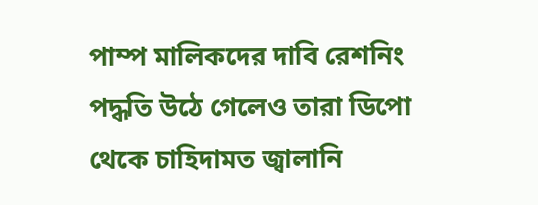পাম্প মালিকদের দাবি রেশনিং পদ্ধতি উঠে গেলেও তারা ডিপো থেকে চাহিদামত জ্বালানি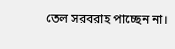তেল সরবরাহ পাচ্ছেন না।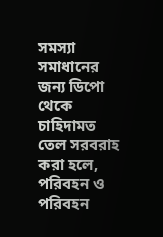সমস্যা সমাধানের জন্য ডিপো থেকে চাহিদামত তেল সরবরাহ করা হলে, পরিবহন ও পরিবহন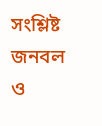সংশ্লিষ্ট জনবল ও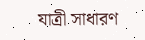যাত্রী সাধারণ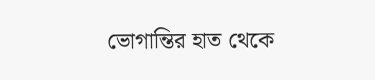ভোগান্তির হাত থেকে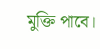মুক্তি পাবে।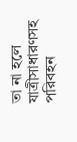তা না হলে যাত্রীসাধারণসহ পরিবহন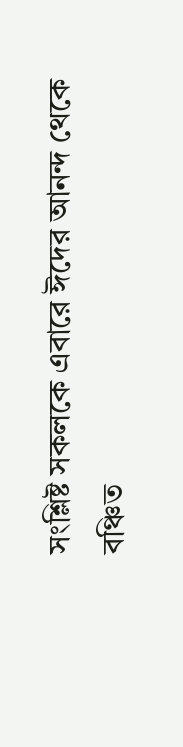সংশ্লিষ্ট সকলকে এবারে ঈদের আনন্দ থেকে বঞ্চিত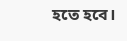হতে হবে।